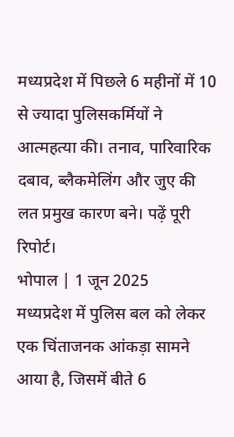मध्यप्रदेश में पिछले 6 महीनों में 10 से ज्यादा पुलिसकर्मियों ने आत्महत्या की। तनाव, पारिवारिक दबाव, ब्लैकमेलिंग और जुए की लत प्रमुख कारण बने। पढ़ें पूरी रिपोर्ट।
भोपाल | 1 जून 2025
मध्यप्रदेश में पुलिस बल को लेकर एक चिंताजनक आंकड़ा सामने आया है, जिसमें बीते 6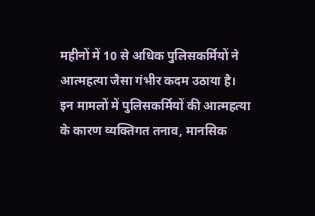महीनों में 10 से अधिक पुलिसकर्मियों ने आत्महत्या जैसा गंभीर कदम उठाया है। इन मामलों में पुलिसकर्मियों की आत्महत्या के कारण व्यक्तिगत तनाव, मानसिक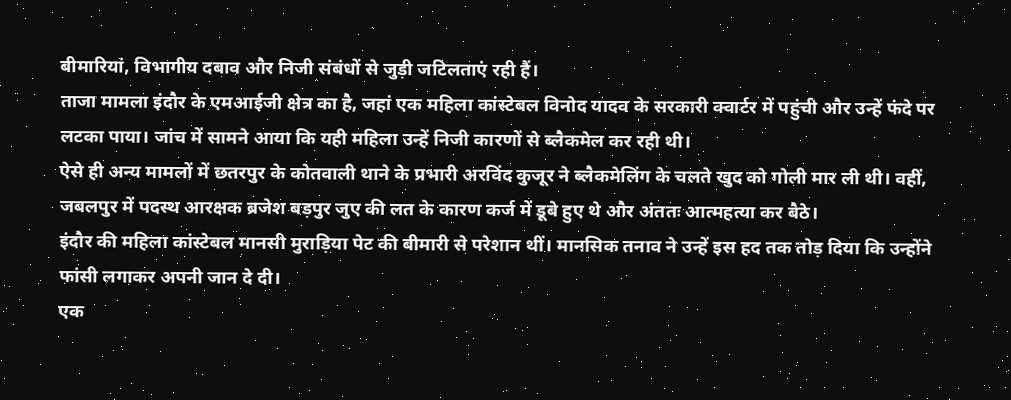बीमारियां, विभागीय दबाव और निजी संबंधों से जुड़ी जटिलताएं रही हैं।
ताजा मामला इंदौर के एमआईजी क्षेत्र का है, जहां एक महिला कांस्टेबल विनोद यादव के सरकारी क्वार्टर में पहुंची और उन्हें फंदे पर लटका पाया। जांच में सामने आया कि यही महिला उन्हें निजी कारणों से ब्लैकमेल कर रही थी।
ऐसे ही अन्य मामलों में छतरपुर के कोतवाली थाने के प्रभारी अरविंद कुजूर ने ब्लैकमेलिंग के चलते खुद को गोली मार ली थी। वहीं, जबलपुर में पदस्थ आरक्षक ब्रजेश बड़पुर जुए की लत के कारण कर्ज में डूबे हुए थे और अंततः आत्महत्या कर बैठे।
इंदौर की महिला कांस्टेबल मानसी मुराड़िया पेट की बीमारी से परेशान थीं। मानसिक तनाव ने उन्हें इस हद तक तोड़ दिया कि उन्होंने फांसी लगाकर अपनी जान दे दी।
एक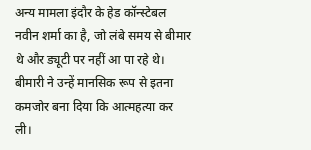अन्य मामला इंदौर के हेड कॉन्स्टेबल नवीन शर्मा का है, जो लंबे समय से बीमार थे और ड्यूटी पर नहीं आ पा रहे थे। बीमारी ने उन्हें मानसिक रूप से इतना कमजोर बना दिया कि आत्महत्या कर ली।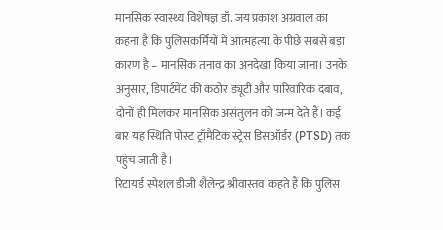मानसिक स्वास्थ्य विशेषज्ञ डॉ. जय प्रकाश अग्रवाल का कहना है कि पुलिसकर्मियों में आत्महत्या के पीछे सबसे बड़ा कारण है – मानसिक तनाव का अनदेखा किया जाना। उनके अनुसार, डिपार्टमेंट की कठोर ड्यूटी और पारिवारिक दबाव, दोनों ही मिलकर मानसिक असंतुलन को जन्म देते हैं। कई बार यह स्थिति पोस्ट ट्रॉमैटिक स्ट्रेस डिसऑर्डर (PTSD) तक पहुंच जाती है।
रिटायर्ड स्पेशल डीजी शैलेन्द्र श्रीवास्तव कहते हैं कि पुलिस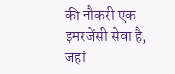की नौकरी एक इमरजेंसी सेवा है, जहां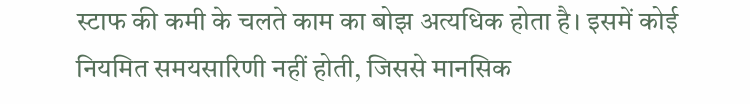स्टाफ की कमी के चलते काम का बोझ अत्यधिक होता है। इसमें कोई नियमित समयसारिणी नहीं होती, जिससे मानसिक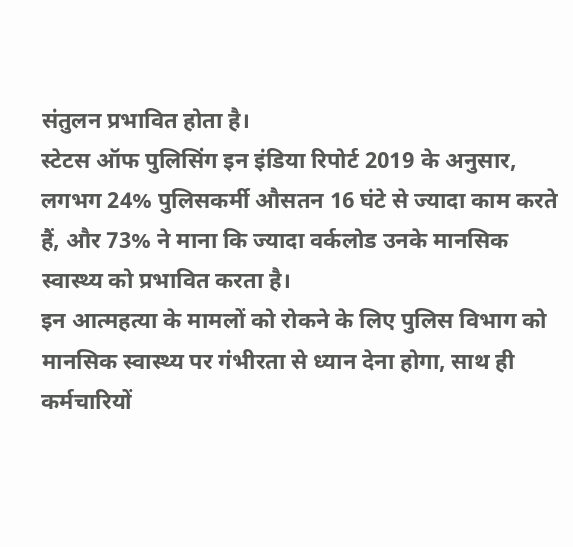संतुलन प्रभावित होता है।
स्टेटस ऑफ पुलिसिंग इन इंडिया रिपोर्ट 2019 के अनुसार, लगभग 24% पुलिसकर्मी औसतन 16 घंटे से ज्यादा काम करते हैं, और 73% ने माना कि ज्यादा वर्कलोड उनके मानसिक स्वास्थ्य को प्रभावित करता है।
इन आत्महत्या के मामलों को रोकने के लिए पुलिस विभाग को मानसिक स्वास्थ्य पर गंभीरता से ध्यान देना होगा, साथ ही कर्मचारियों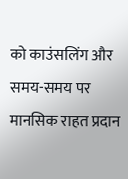को काउंसलिंग और समय-समय पर मानसिक राहत प्रदान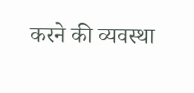करने की व्यवस्था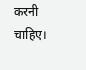करनी चाहिए।